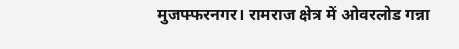मुजफ्फरनगर। रामराज क्षेत्र में ओवरलोड गन्ना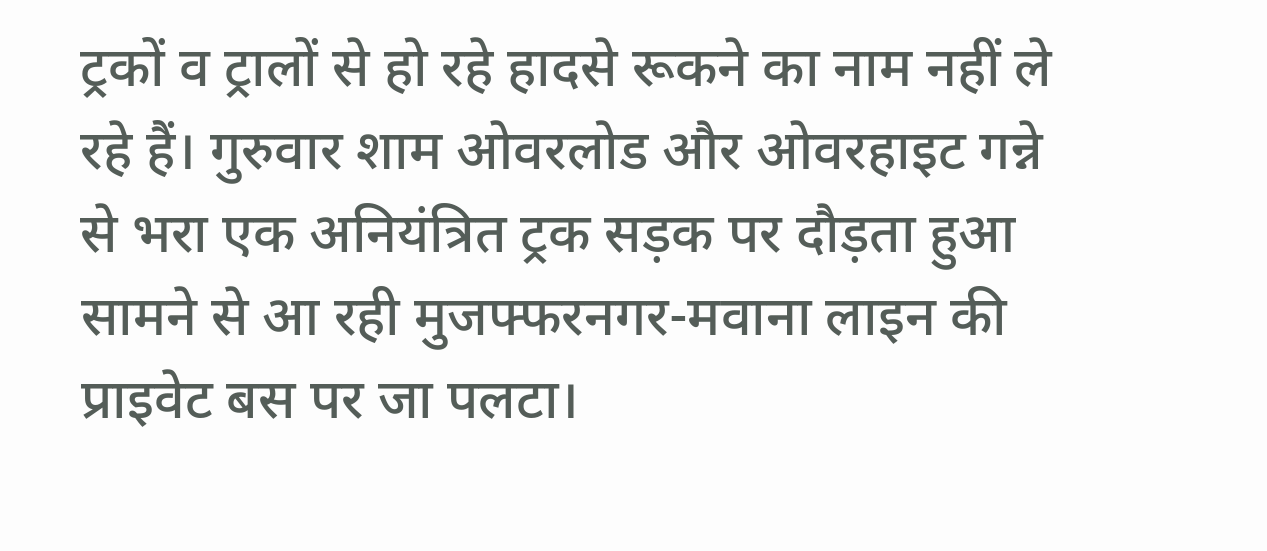ट्रकों व ट्रालों से हो रहे हादसे रूकने का नाम नहीं ले रहे हैं। गुरुवार शाम ओवरलोड और ओवरहाइट गन्ने से भरा एक अनियंत्रित ट्रक सड़क पर दौड़ता हुआ सामने से आ रही मुजफ्फरनगर-मवाना लाइन की प्राइवेट बस पर जा पलटा।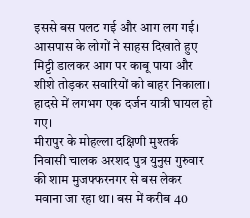इससे बस पलट गई और आग लग गई। आसपास के लोगों ने साहस दिखाते हुए मिट्टी डालकर आग पर काबू पाया और शीशे तोड़कर सवारियों को बाहर निकाला। हादसे में लगभग एक दर्जन यात्री घायल हो गए।
मीरापुर के मोहल्ला दक्षिणी मुश्तर्क निवासी चालक अरशद पुत्र युनुस गुरुवार की शाम मुजफ्फरनगर से बस लेकर मवाना जा रहा था। बस में करीब 40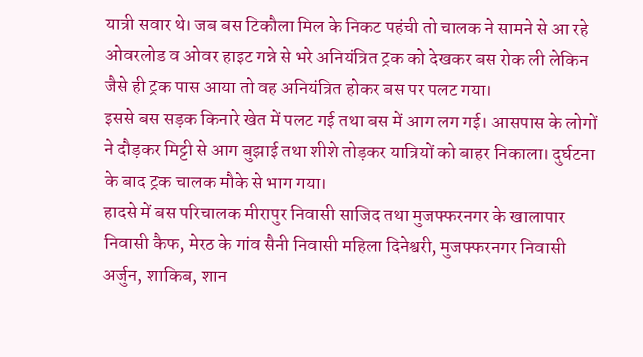यात्री सवार थे। जब बस टिकौला मिल के निकट पहंची तो चालक ने सामने से आ रहे ओवरलोड व ओवर हाइट गन्ने से भरे अनियंत्रित ट्रक को देखकर बस रोक ली लेकिन जैसे ही ट्रक पास आया तो वह अनियंत्रित होकर बस पर पलट गया।
इससे बस सड़क किनारे खेत में पलट गई तथा बस में आग लग गई। आसपास के लोगों ने दौड़कर मिट्टी से आग बुझाई तथा शीशे तोड़कर यात्रियों को बाहर निकाला। दुर्घटना के बाद ट्रक चालक मौके से भाग गया।
हादसे में बस परिचालक मीरापुर निवासी साजिद तथा मुजफ्फरनगर के खालापार निवासी कैफ, मेरठ के गांव सैनी निवासी महिला दिनेश्वरी, मुजफ्फरनगर निवासी अर्जुन, शाकिब, शान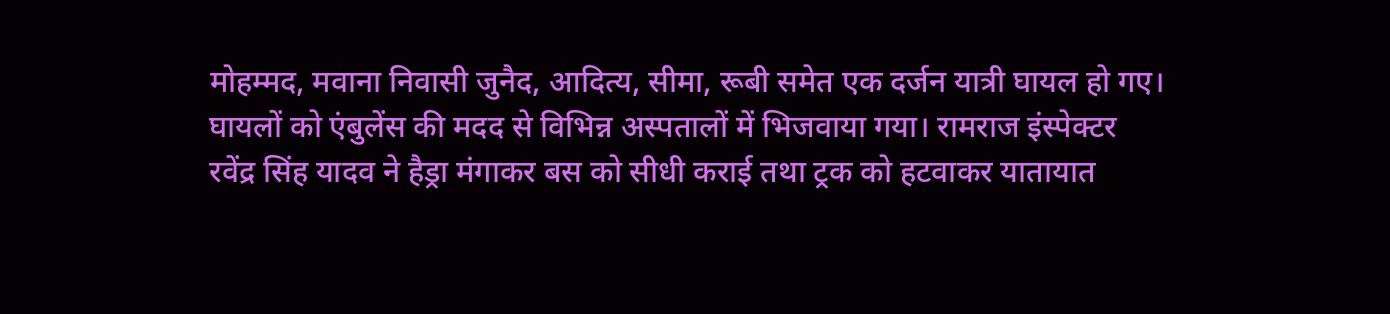मोहम्मद, मवाना निवासी जुनैद, आदित्य, सीमा, रूबी समेत एक दर्जन यात्री घायल हो गए।
घायलों को एंबुलेंस की मदद से विभिन्न अस्पतालों में भिजवाया गया। रामराज इंस्पेक्टर रवेंद्र सिंह यादव ने हैड्रा मंगाकर बस को सीधी कराई तथा ट्रक को हटवाकर यातायात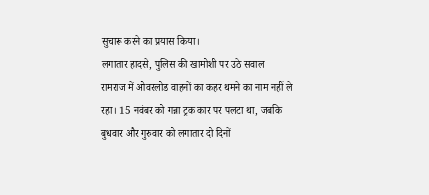सुचारू करने का प्रयास किया।
लगातार हादसे, पुलिस की खामोशी पर उठे सवाल
रामराज में ओवरलोड वाहनों का कहर थमने का नाम नहीं ले रहा। 15 नवंबर को गन्ना ट्रक कार पर पलटा था, जबकि बुधवार और गुरुवार को लगातार दो दिनों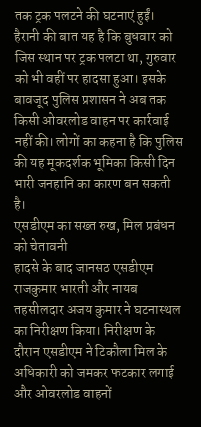तक ट्रक पलटने की घटनाएं हुईं।
हैरानी की बात यह है कि बुधवार को जिस स्थान पर ट्रक पलटा था, गुरुवार को भी वहीं पर हादसा हुआ। इसके बावजूद पुलिस प्रशासन ने अब तक किसी ओवरलोड वाहन पर कार्रवाई नहीं की। लोगों का कहना है कि पुलिस की यह मूकदर्शक भूमिका किसी दिन भारी जनहानि का कारण बन सकती है।
एसडीएम का सख्त रुख, मिल प्रबंधन को चेतावनी
हादसे के बाद जानसठ एसडीएम राजकुमार भारती और नायब तहसीलदार अजय कुमार ने घटनास्थल का निरीक्षण किया। निरीक्षण के दौरान एसडीएम ने टिकौला मिल के अधिकारी को जमकर फटकार लगाई और ओवरलोड वाहनों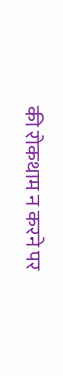की रोकथाम न करने पर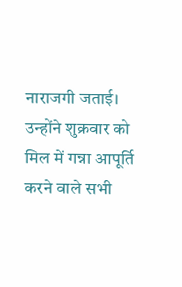नाराजगी जताई। उन्होंने शुक्रवार को मिल में गन्ना आपूर्ति करने वाले सभी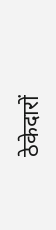ठेकेदारों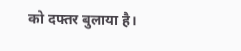को दफ्तर बुलाया है।